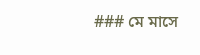### মে মাসে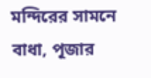মন্দিরের সামনে বাধা, পূজার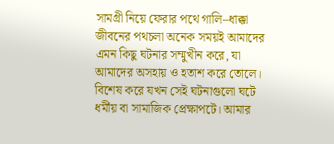সামগ্রী নিয়ে ফেরার পথে গালি–ধাক্কা
জীবনের পথচলা অনেক সময়ই আমাদের এমন কিছু ঘটনার সম্মুখীন করে, যা আমাদের অসহায় ও হতাশ করে তোলে। বিশেষ করে যখন সেই ঘটনাগুলো ঘটে ধর্মীয় বা সামাজিক প্রেক্ষাপটে। আমার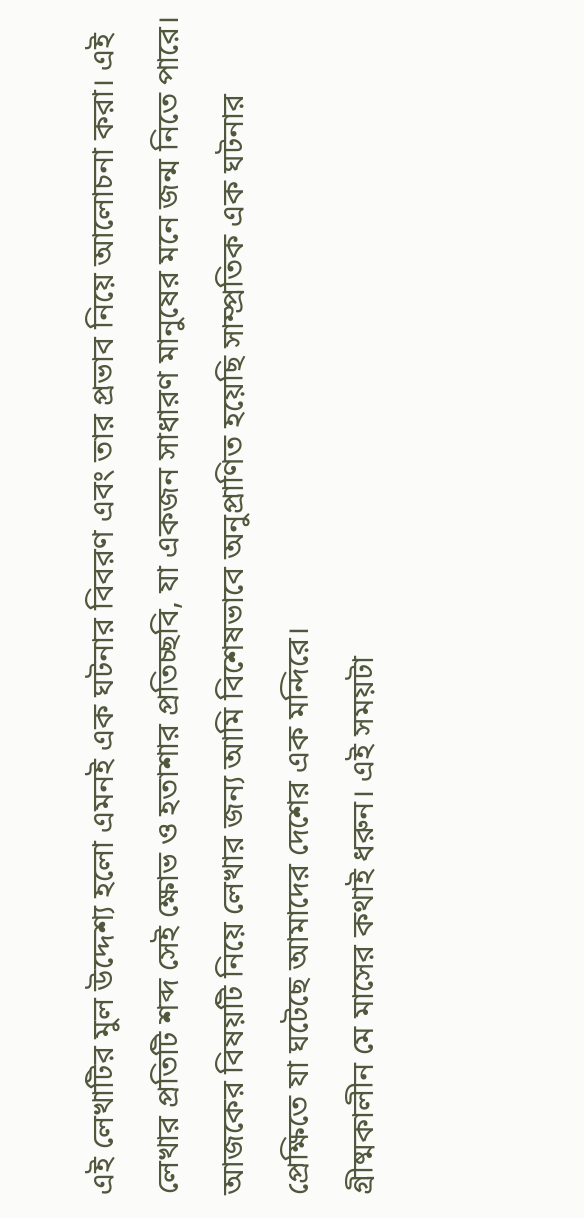এই লেখাটির মুল উদ্দেশ্য হলো এমনই এক ঘটনার বিবরণ এবং তার প্রভাব নিয়ে আলোচনা করা। এই লেখার প্রতিটি শব্দ সেই ক্ষোভ ও হতাশার প্রতিচ্ছবি, যা একজন সাধারণ মানুষের মনে জন্ম নিতে পারে। আজকের বিষয়টি নিয়ে লেখার জন্য আমি বিশেষভাবে অনুপ্রাণিত হয়েছি সাম্প্রতিক এক ঘটনার প্রেক্ষিতে যা ঘটেছে আমাদের দেশের এক মন্দিরে।
গ্রীষ্মকালীন মে মাসের কথাই ধরুন। এই সময়টা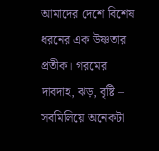আমাদের দেশে বিশেষ ধরনের এক উষ্ণতার প্রতীক। গরমের দাবদাহ, ঝড়, বৃষ্টি – সবমিলিয়ে অনেকটা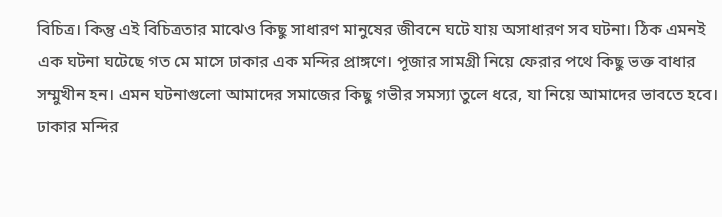বিচিত্র। কিন্তু এই বিচিত্রতার মাঝেও কিছু সাধারণ মানুষের জীবনে ঘটে যায় অসাধারণ সব ঘটনা। ঠিক এমনই এক ঘটনা ঘটেছে গত মে মাসে ঢাকার এক মন্দির প্রাঙ্গণে। পূজার সামগ্রী নিয়ে ফেরার পথে কিছু ভক্ত বাধার সম্মুখীন হন। এমন ঘটনাগুলো আমাদের সমাজের কিছু গভীর সমস্যা তুলে ধরে, যা নিয়ে আমাদের ভাবতে হবে।
ঢাকার মন্দির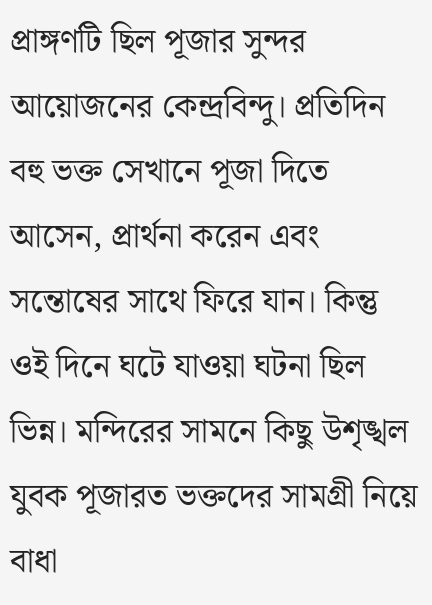প্রাঙ্গণটি ছিল পূজার সুন্দর আয়োজনের কেন্দ্রবিন্দু। প্রতিদিন বহু ভক্ত সেখানে পূজা দিতে আসেন, প্রার্থনা করেন এবং সন্তোষের সাথে ফিরে যান। কিন্তু ওই দিনে ঘটে যাওয়া ঘটনা ছিল ভিন্ন। মন্দিরের সামনে কিছু উশৃঙ্খল যুবক পূজারত ভক্তদের সামগ্রী নিয়ে বাধা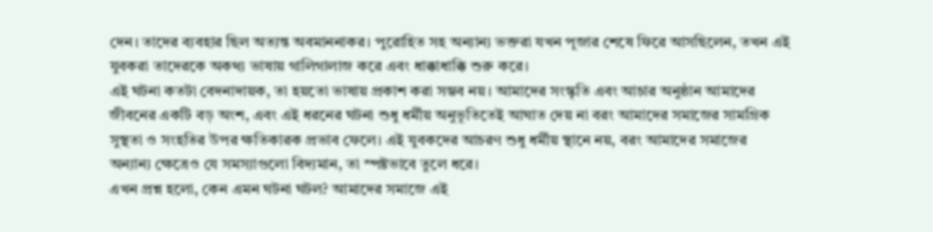দেন। তাদের ব্যবহার ছিল অত্যন্ত অবমাননাকর। পুরোহিত সহ অন্যান্য ভক্তরা যখন পূজার শেষে ফিরে আসছিলেন, তখন এই যুবকরা তাদেরকে অকথ্য ভাষায় গালিগালাজ করে এবং ধাক্কাধাক্কি শুরু করে।
এই ঘটনা কতটা বেদনাদায়ক, তা হয়তো ভাষায় প্রকাশ করা সম্ভব নয়। আমাদের সংস্কৃতি এবং আচার অনুষ্ঠান আমাদের জীবনের একটি বড় অংশ, এবং এই ধরনের ঘটনা শুধু ধর্মীয় অনুভূতিতেই আঘাত দেয় না বরং আমাদের সমাজের সামগ্রিক সুস্থতা ও সংহতির উপর ক্ষতিকারক প্রভাব ফেলে। এই যুবকদের আচরণ শুধু ধর্মীয় স্থানে নয়, বরং আমাদের সমাজের অন্যান্য ক্ষেত্রেও যে সমস্যাগুলো বিদ্যমান, তা স্পষ্টভাবে তুলে ধরে।
এখন প্রশ্ন হলো, কেন এমন ঘটনা ঘটল? আমাদের সমাজে এই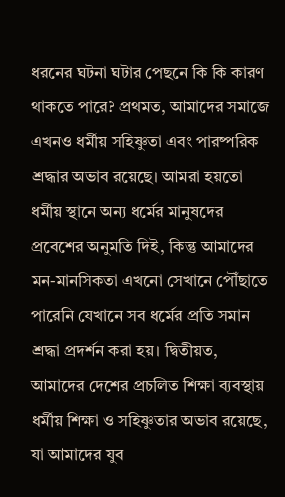ধরনের ঘটনা ঘটার পেছনে কি কি কারণ থাকতে পারে? প্রথমত, আমাদের সমাজে এখনও ধর্মীয় সহিষ্ণুতা এবং পারষ্পরিক শ্রদ্ধার অভাব রয়েছে। আমরা হয়তো ধর্মীয় স্থানে অন্য ধর্মের মানুষদের প্রবেশের অনুমতি দিই, কিন্তু আমাদের মন-মানসিকতা এখনো সেখানে পৌঁছাতে পারেনি যেখানে সব ধর্মের প্রতি সমান শ্রদ্ধা প্রদর্শন করা হয়। দ্বিতীয়ত, আমাদের দেশের প্রচলিত শিক্ষা ব্যবস্থায় ধর্মীয় শিক্ষা ও সহিষ্ণুতার অভাব রয়েছে, যা আমাদের যুব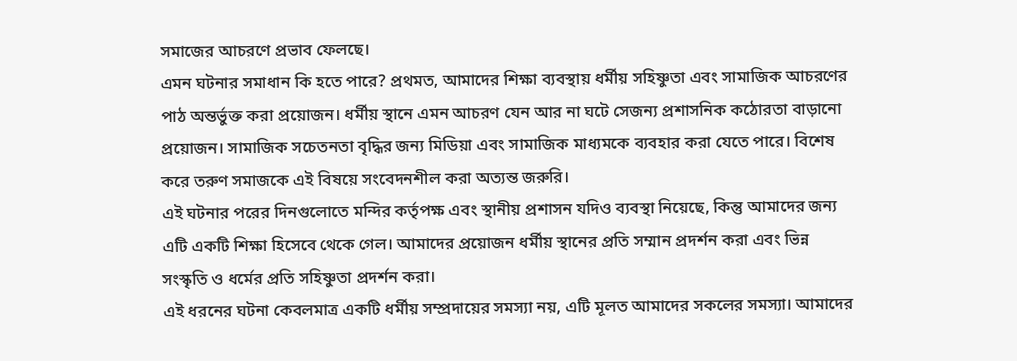সমাজের আচরণে প্রভাব ফেলছে।
এমন ঘটনার সমাধান কি হতে পারে? প্রথমত, আমাদের শিক্ষা ব্যবস্থায় ধর্মীয় সহিষ্ণুতা এবং সামাজিক আচরণের পাঠ অন্তর্ভুক্ত করা প্রয়োজন। ধর্মীয় স্থানে এমন আচরণ যেন আর না ঘটে সেজন্য প্রশাসনিক কঠোরতা বাড়ানো প্রয়োজন। সামাজিক সচেতনতা বৃদ্ধির জন্য মিডিয়া এবং সামাজিক মাধ্যমকে ব্যবহার করা যেতে পারে। বিশেষ করে তরুণ সমাজকে এই বিষয়ে সংবেদনশীল করা অত্যন্ত জরুরি।
এই ঘটনার পরের দিনগুলোতে মন্দির কর্তৃপক্ষ এবং স্থানীয় প্রশাসন যদিও ব্যবস্থা নিয়েছে, কিন্তু আমাদের জন্য এটি একটি শিক্ষা হিসেবে থেকে গেল। আমাদের প্রয়োজন ধর্মীয় স্থানের প্রতি সম্মান প্রদর্শন করা এবং ভিন্ন সংস্কৃতি ও ধর্মের প্রতি সহিষ্ণুতা প্রদর্শন করা।
এই ধরনের ঘটনা কেবলমাত্র একটি ধর্মীয় সম্প্রদায়ের সমস্যা নয়, এটি মূলত আমাদের সকলের সমস্যা। আমাদের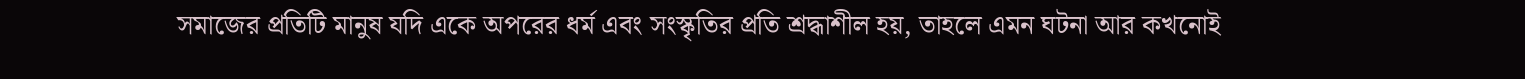সমাজের প্রতিটি মানুষ যদি একে অপরের ধর্ম এবং সংস্কৃতির প্রতি শ্রদ্ধাশীল হয়, তাহলে এমন ঘটনা আর কখনোই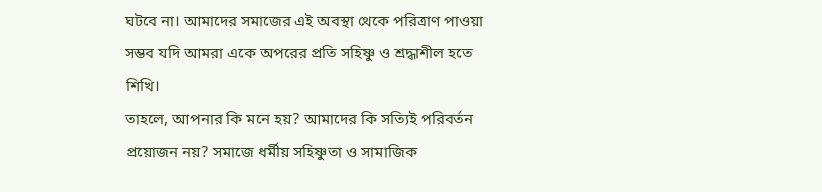ঘটবে না। আমাদের সমাজের এই অবস্থা থেকে পরিত্রাণ পাওয়া সম্ভব যদি আমরা একে অপরের প্রতি সহিষ্ণু ও শ্রদ্ধাশীল হতে শিখি।
তাহলে, আপনার কি মনে হয়? আমাদের কি সত্যিই পরিবর্তন প্রয়োজন নয়? সমাজে ধর্মীয় সহিষ্ণুতা ও সামাজিক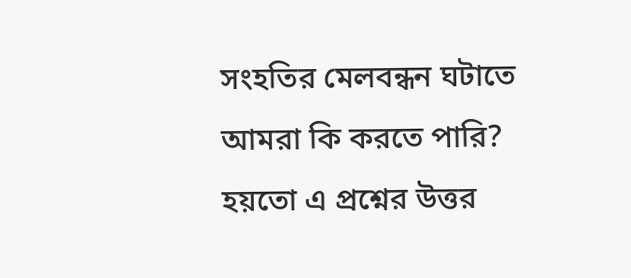সংহতির মেলবন্ধন ঘটাতে আমরা কি করতে পারি? হয়তো এ প্রশ্নের উত্তর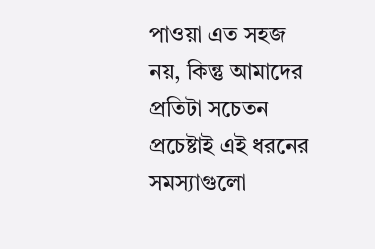পাওয়া এত সহজ নয়, কিন্তু আমাদের প্রতিটা সচেতন প্রচেষ্টাই এই ধরনের সমস্যাগুলো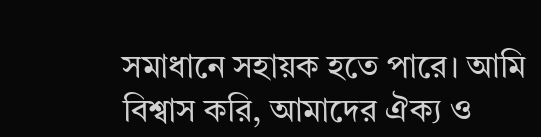সমাধানে সহায়ক হতে পারে। আমি বিশ্বাস করি, আমাদের ঐক্য ও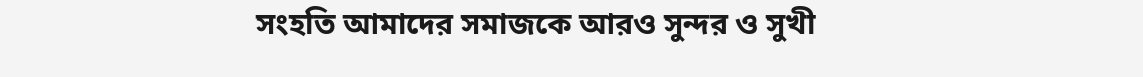সংহতি আমাদের সমাজকে আরও সুন্দর ও সুখী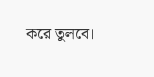করে তুলবে।